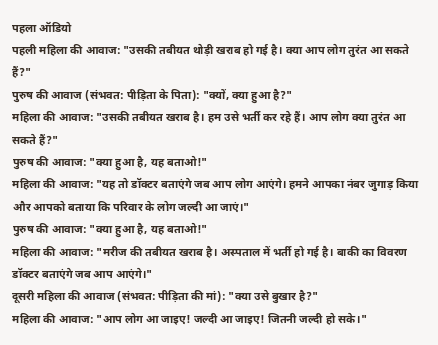पहला ऑडियो
पहली महिला की आवाज: "उसकी तबीयत थोड़ी खराब हो गई है। क्या आप लोग तुरंत आ सकते हैं?"
पुरुष की आवाज (संभवत: पीड़िता के पिता): "क्यों, क्या हुआ है?"
महिला की आवाज: "उसकी तबीयत खराब है। हम उसे भर्ती कर रहे हैं। आप लोग क्या तुरंत आ सकते हैं?"
पुरुष की आवाज: "क्या हुआ है, यह बताओ!"
महिला की आवाज: "यह तो डॉक्टर बताएंगे जब आप लोग आएंगे। हमने आपका नंबर जुगाड़ किया और आपको बताया कि परिवार के लोग जल्दी आ जाएं।"
पुरुष की आवाज: "क्या हुआ है, यह बताओ!"
महिला की आवाज: "मरीज की तबीयत खराब है। अस्पताल में भर्ती हो गई है। बाकी का विवरण डॉक्टर बताएंगे जब आप आएंगे।"
दूसरी महिला की आवाज (संभवत: पीड़िता की मां): "क्या उसे बुखार है?"
महिला की आवाज: "आप लोग आ जाइए! जल्दी आ जाइए! जितनी जल्दी हो सके।"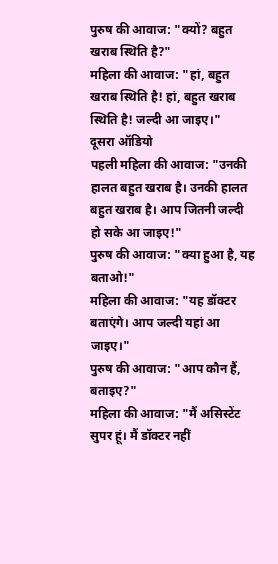पुरुष की आवाज: "क्यों? बहुत खराब स्थिति है?"
महिला की आवाज: "हां, बहुत खराब स्थिति है! हां, बहुत खराब स्थिति है! जल्दी आ जाइए।"
दूसरा ऑडियो
पहली महिला की आवाज: "उनकी हालत बहुत खराब है। उनकी हालत बहुत खराब है। आप जितनी जल्दी हो सके आ जाइए!"
पुरुष की आवाज: "क्या हुआ है, यह बताओ!"
महिला की आवाज: "यह डॉक्टर बताएंगे। आप जल्दी यहां आ जाइए।"
पुरुष की आवाज: "आप कौन हैं, बताइए?"
महिला की आवाज: "मैं असिस्टेंट सुपर हूं। मैं डॉक्टर नहीं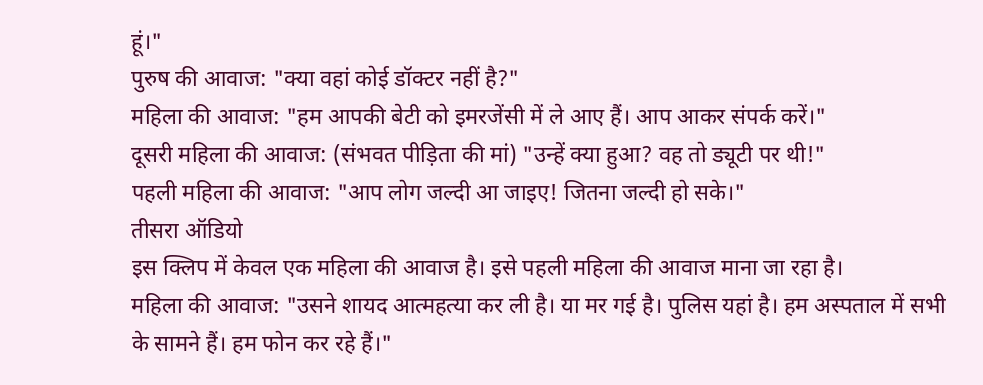हूं।"
पुरुष की आवाज: "क्या वहां कोई डॉक्टर नहीं है?"
महिला की आवाज: "हम आपकी बेटी को इमरजेंसी में ले आए हैं। आप आकर संपर्क करें।"
दूसरी महिला की आवाज: (संभवत पीड़िता की मां) "उन्हें क्या हुआ? वह तो ड्यूटी पर थी!"
पहली महिला की आवाज: "आप लोग जल्दी आ जाइए! जितना जल्दी हो सके।"
तीसरा ऑडियो
इस क्लिप में केवल एक महिला की आवाज है। इसे पहली महिला की आवाज माना जा रहा है।
महिला की आवाज: "उसने शायद आत्महत्या कर ली है। या मर गई है। पुलिस यहां है। हम अस्पताल में सभी के सामने हैं। हम फोन कर रहे हैं।"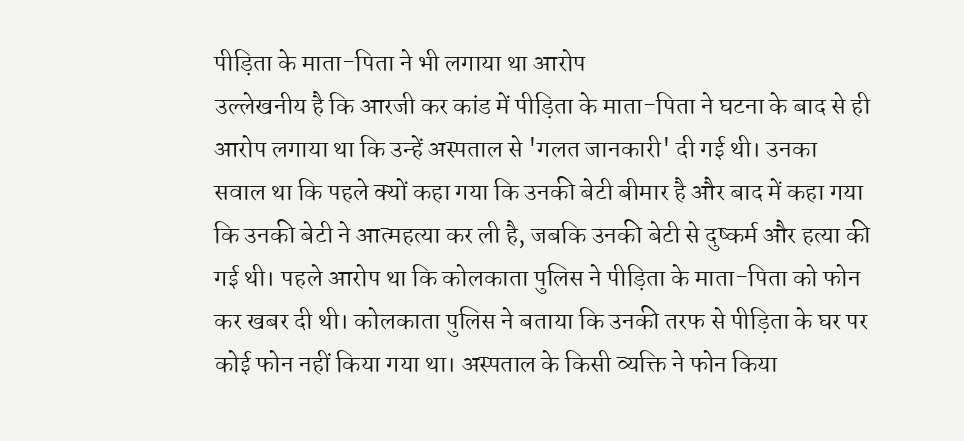पीड़िता के माता-पिता ने भी लगाया था आरोप
उल्लेखनीय है कि आरजी कर कांड में पीड़िता के माता-पिता ने घटना के बाद से ही आरोप लगाया था कि उन्हें अस्पताल से 'गलत जानकारी' दी गई थी। उनका सवाल था कि पहले क्यों कहा गया कि उनकी बेटी बीमार है और बाद में कहा गया कि उनकी बेटी ने आत्महत्या कर ली है, जबकि उनकी बेटी से दुष्कर्म और हत्या की गई थी। पहले आरोप था कि कोलकाता पुलिस ने पीड़िता के माता-पिता को फोन कर खबर दी थी। कोलकाता पुलिस ने बताया कि उनकी तरफ से पीड़िता के घर पर कोई फोन नहीं किया गया था। अस्पताल के किसी व्यक्ति ने फोन किया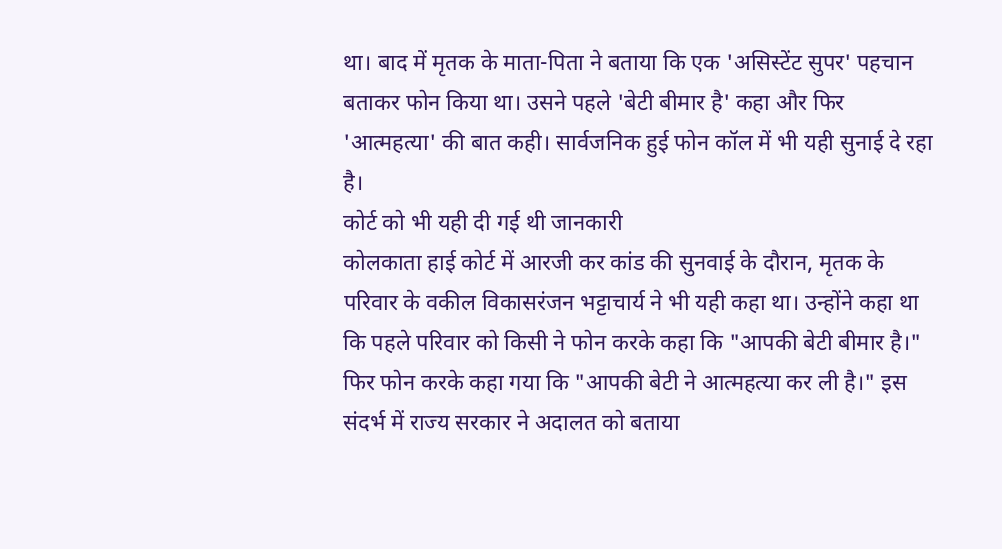था। बाद में मृतक के माता-पिता ने बताया कि एक 'असिस्टेंट सुपर' पहचान बताकर फोन किया था। उसने पहले 'बेटी बीमार है' कहा और फिर 'आत्महत्या' की बात कही। सार्वजनिक हुई फोन कॉल में भी यही सुनाई दे रहा है।
कोर्ट को भी यही दी गई थी जानकारी
कोलकाता हाई कोर्ट में आरजी कर कांड की सुनवाई के दौरान, मृतक के परिवार के वकील विकासरंजन भट्टाचार्य ने भी यही कहा था। उन्होंने कहा था कि पहले परिवार को किसी ने फोन करके कहा कि "आपकी बेटी बीमार है।" फिर फोन करके कहा गया कि "आपकी बेटी ने आत्महत्या कर ली है।" इस संदर्भ में राज्य सरकार ने अदालत को बताया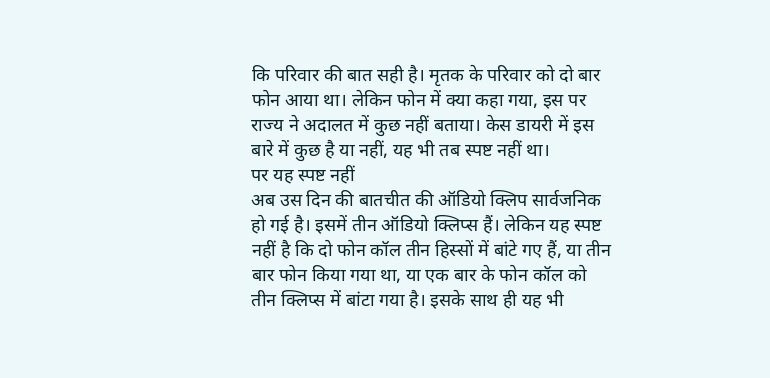कि परिवार की बात सही है। मृतक के परिवार को दो बार फोन आया था। लेकिन फोन में क्या कहा गया, इस पर राज्य ने अदालत में कुछ नहीं बताया। केस डायरी में इस बारे में कुछ है या नहीं, यह भी तब स्पष्ट नहीं था।
पर यह स्पष्ट नहीं
अब उस दिन की बातचीत की ऑडियो क्लिप सार्वजनिक हो गई है। इसमें तीन ऑडियो क्लिप्स हैं। लेकिन यह स्पष्ट नहीं है कि दो फोन कॉल तीन हिस्सों में बांटे गए हैं, या तीन बार फोन किया गया था, या एक बार के फोन कॉल को तीन क्लिप्स में बांटा गया है। इसके साथ ही यह भी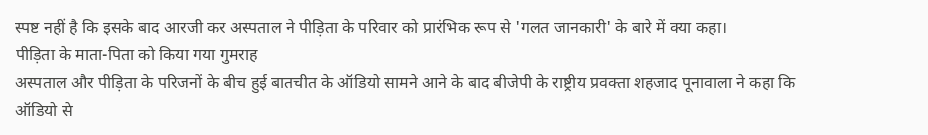स्पष्ट नहीं है कि इसके बाद आरजी कर अस्पताल ने पीड़िता के परिवार को प्रारंभिक रूप से 'गलत जानकारी' के बारे में क्या कहा।
पीड़िता के माता-पिता को किया गया गुमराह
अस्पताल और पीड़िता के परिजनों के बीच हुई बातचीत के ऑडियो सामने आने के बाद बीजेपी के राष्ट्रीय प्रवक्ता शहजाद पूनावाला ने कहा कि ऑडियो से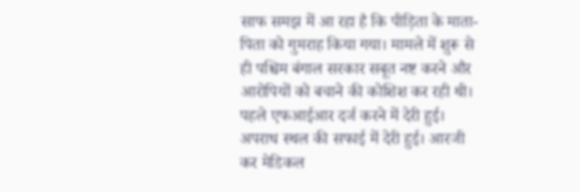साफ समझ में आ रहा है कि पीड़िता के माता-पिता को गुमराह किया गया। मामले में शुरू से ही पश्चिम बंगाल सरकार सबूत नष्ट करने और आरोपियों को बचाने की कोशिश कर रही थी। पहले एफआईआर दर्ज करने में देरी हुई। अपराध स्थल की सफाई में देरी हुई। आरजी कर मेडिकल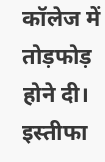कॉलेज में तोड़फोड़ होने दी। इस्तीफा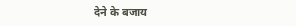देने के बजाय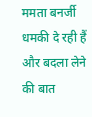ममता बनर्जी धमकी दे रही हैं और बदला लेने की बात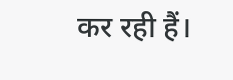कर रही हैं।